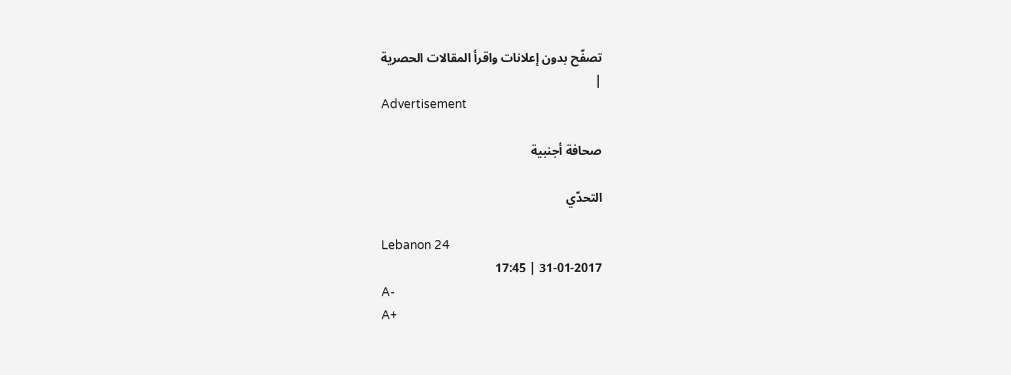تصفّح بدون إعلانات واقرأ المقالات الحصرية
|
Advertisement

صحافة أجنبية

التحدّي

Lebanon 24
31-01-2017 | 17:45
A-
A+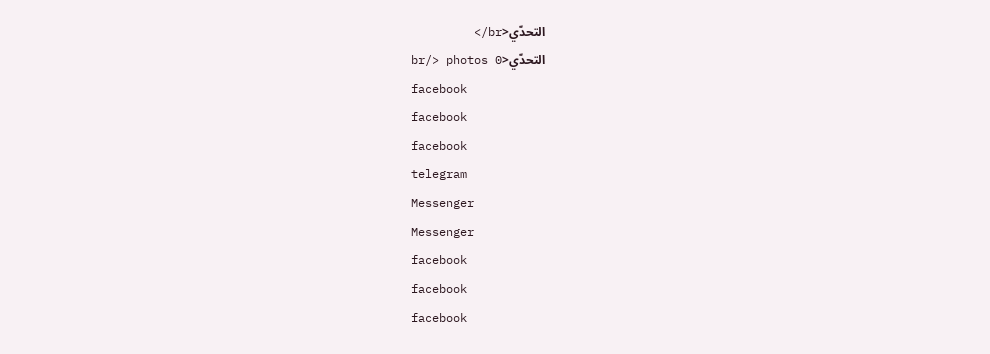التحدّي<br/>
التحدّي<br/> photos 0
facebook
facebook
facebook
telegram
Messenger
Messenger
facebook
facebook
facebook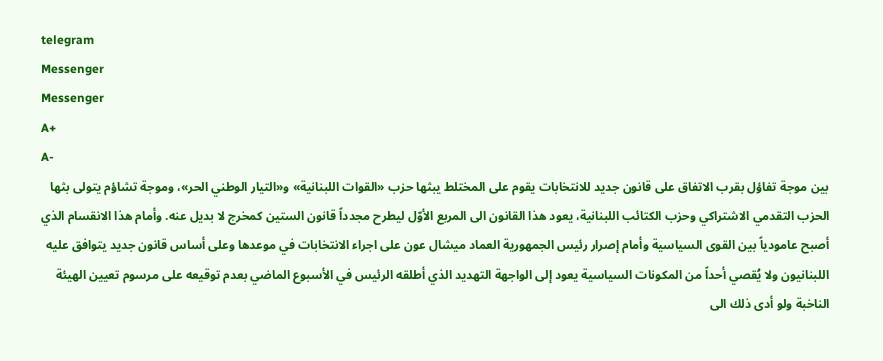telegram
Messenger
Messenger
A+
A-
بين موجة تفاؤل بقرب الاتفاق على قانون جديد للانتخابات يقوم على المختلط يبثها حزب «القوات اللبنانية» و«التيار الوطني الحر»، وموجة تشاؤم يتولى بثها الحزب التقدمي الاشتراكي وحزب الكتائب اللبنانية، يعود هذا القانون الى المربع الأوّل ليطرح مجدداً قانون الستين كمخرج لا بديل عنه. وأمام هذا الانقسام الذي أصبح عامودياً بين القوى السياسية وأمام إصرار رئيس الجمهورية العماد ميشال عون على اجراء الانتخابات في موعدها وعلى أساس قانون جديد يتوافق عليه اللبنانيون ولا يُقصي أحداً من المكونات السياسية يعود إلى الواجهة التهديد الذي أطلقه الرئيس في الأسبوع الماضي بعدم توقيعه على مرسوم تعيين الهيئة الناخبة ولو أدى ذلك الى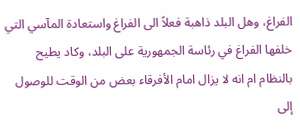الفراغ، وهل البلد ذاهبة فعلاً الى الفراغ واستعادة المآسي التي خلفها الفراغ في رئاسة الجمهورية على البلد، وكاد يطيح بالنظام ام انه لا يزال امام الأفرقاء بعض من الوقت للوصول إلى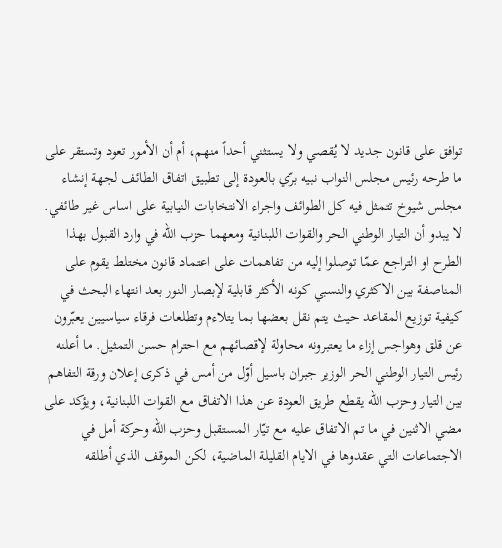توافق على قانون جديد لا يُقصي ولا يستثني أحداً منهم، أم أن الأمور تعود وتستقر على ما طرحه رئيس مجلس النواب نبيه برّي بالعودة إلى تطبيق اتفاق الطائف لجهة إنشاء مجلس شيوخ تتمثل فيه كل الطوائف واجراء الانتخابات النيابية على اساس غير طائفي. لا يبدو أن التيار الوطني الحر والقوات اللبنانية ومعهما حزب الله في وارد القبول بهذا الطرح او التراجع عمّا توصلوا إليه من تفاهمات على اعتماد قانون مختلط يقوم على المناصفة بين الاكثري والنسبي كونه الأكثر قابلية لإبصار النور بعد انتهاء البحث في كيفية توزيع المقاعد حيث يتم نقل بعضها بما يتلاءم وتطلعات فرقاء سياسيين يعبّرون عن قلق وهواجس إزاء ما يعتبرونه محاولة لإقصائهم مع احترام حسن التمثيل. ما أعلنه رئيس التيار الوطني الحر الوزير جبران باسيل أوّل من أمس في ذكرى إعلان ورقة التفاهم بين التيار وحزب الله يقطع طريق العودة عن هذا الاتفاق مع القوات اللبنانية، ويؤكد على مضي الاثنين في ما تم الاتفاق عليه مع تيّار المستقبل وحزب الله وحركة أمل في الاجتماعات التي عقدوها في الايام القليلة الماضية، لكن الموقف الذي أطلقه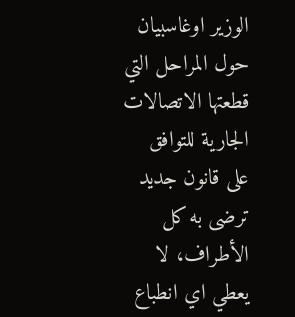الوزير اوغاسبيان حول المراحل التي قطعتها الاتصالات الجارية للتوافق على قانون جديد ترضى به كل الأطراف، لا يعطي اي انطباع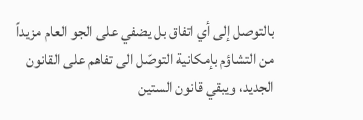بالتوصل إلى أي اتفاق بل يضفي على الجو العام مزيداً من التشاؤم بإمكانية التوصّل الى تفاهم على القانون الجديد، ويبقي قانون الستين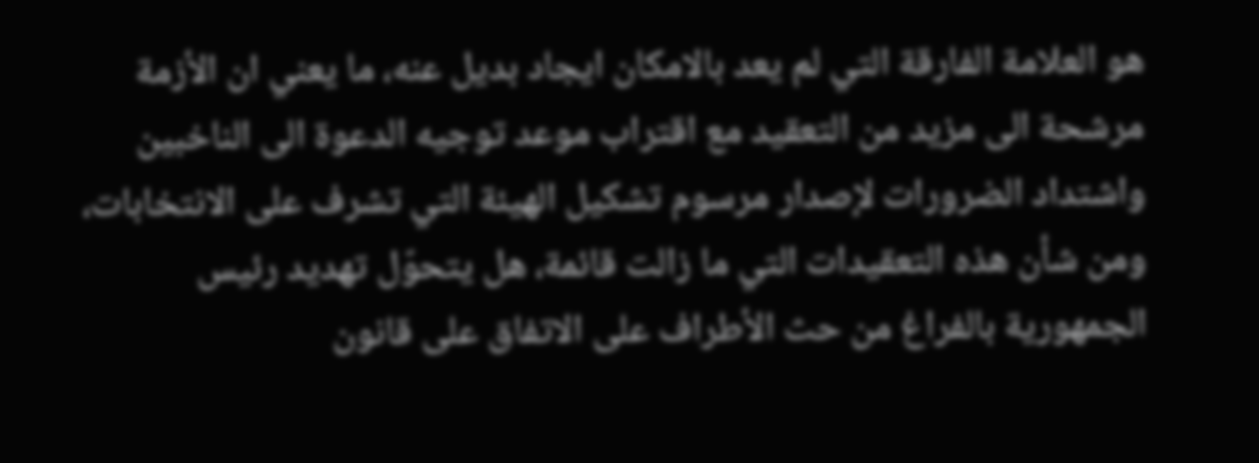هو العلامة الفارقة التي لم يعد بالامكان ايجاد بديل عنه، ما يعني ان الأزمة مرشحة الى مزيد من التعقيد مع اقتراب موعد توجيه الدعوة الى الناخبين واشتداد الضرورات لإصدار مرسوم تشكيل الهيئة التي تشرف على الانتخابات، ومن شأن هذه التعقيدات التي ما زالت قائمة، هل يتحوّل تهديد رئيس الجمهورية بالفراغ من حث الأطراف على الاتفاق على قانون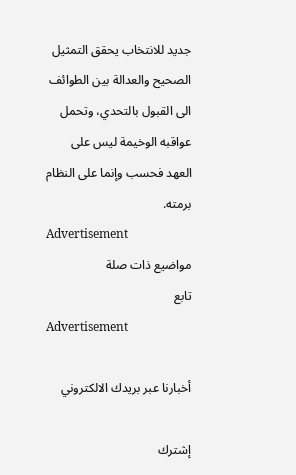جديد للانتخاب يحقق التمثيل الصحيح والعدالة بين الطوائف الى القبول بالتحدي، وتحمل عواقبه الوخيمة ليس على العهد فحسب وإنما على النظام برمته.
Advertisement
مواضيع ذات صلة
تابع
Advertisement

أخبارنا عبر بريدك الالكتروني

إشترك